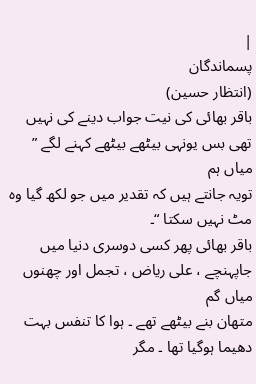|
پسماندگان
(انتظار حسین)
باقر بھائی کی نیت جواب دینے کی نہیں تھی بس یونہی بیٹھے بیٹھے کہنے لگے ” میاں ہم
تویہ جانتے ہیں کہ تقدیر میں جو لکھ گیا وہ مٹ نہیں سکتا “۔
باقر بھائی پھر کسی دوسری دنیا میں جاپہنچے ، علی ریاض ، تجمل اور چھنوں میاں گم
متھان بنے بیٹھے تھے ۔ ہوا کا تنفس بہت دھیما ہوگیا تھا ۔ مگر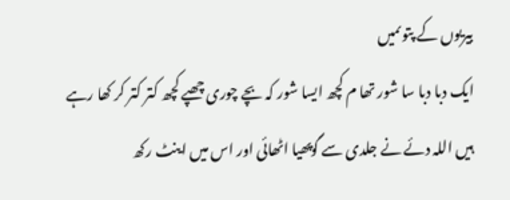بیریوں کے پتوںمیں
ایک دبا دبا سا شور تھا م کچھ ایسا شور کہ بچے چوری چھپے کچھ کتر کتر کر کھا رہے
ہیں اللہ دئے نے جلدی سے گوپھیا اٹھائی اور اس میں اینٹ رکھ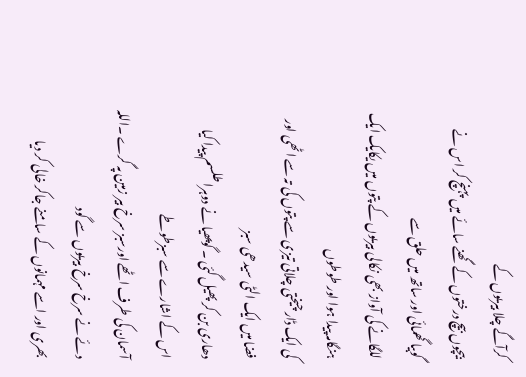کرآگے چلا بیریوں کے
بیچوں بیچ درختوں کے گھنے سائے میں پہنچ کر اس نے گوبیا گھمائی اور ساتھ میں حلق سے
للگانے کی آواز بھی نکالی بیریوں کے پتوں میں یکایک ایک ہنگامہ پیدا ہوا اور طوطوں
کی ایک ڈار چیختی چلاتی تیزی سے پتوں کی تہ سے اٹھی اور فضا میں ایک الٹی سیدھی سبز
دھاری بن کر پھیل گئی ۔ گوپھیا نے دوہرا طلسم پیدا کیا اس کے اشارے سے سبزطوطے
آسمان کی طرف اٹھے اورسبز سرخ بیر زمین پہ گرے ۔اللہ دئے نے سرخ سرخ بیریوں سے گود
بھری اور اسے مہمانوں کے سامنے جاکر خالی کر دیا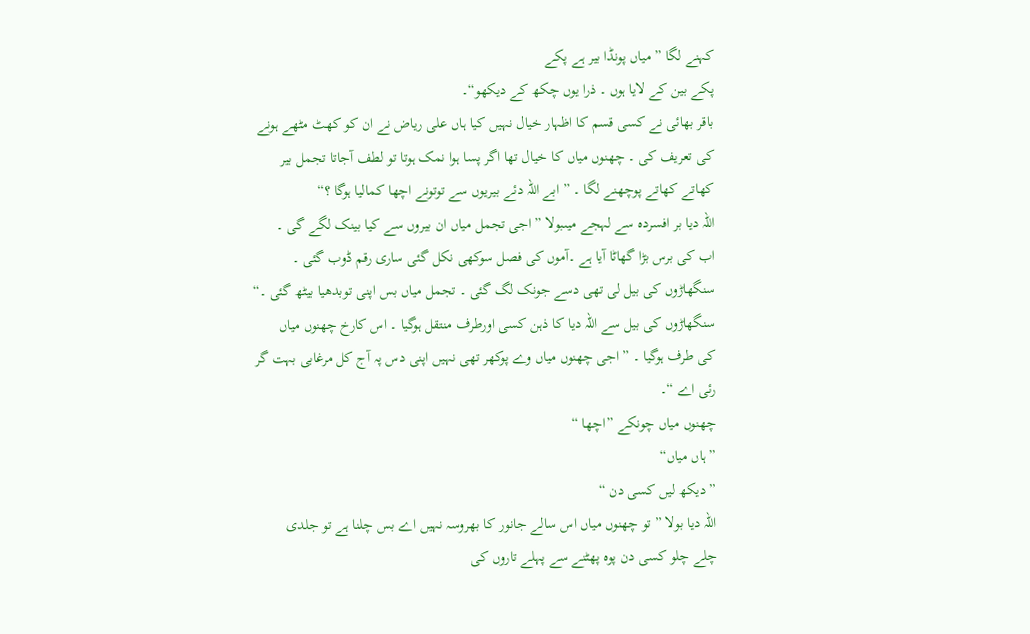کہنے لگا ” میاں پونڈا بیر ہے پکے
پکے بین کے لایا ہوں ۔ ذرا یوں چکھ کے دیکھو“۔
باقر بھائی نے کسی قسم کا اظہار خیال نہیں کیا ہاں علی ریاض نے ان کو کھٹ مٹھے ہونے
کی تعریف کی ۔ چھنوں میاں کا خیال تھا اگر پسا ہوا نمک ہوتا تو لطف آجاتا تجمل بیر
کھاتے کھاتے پوچھنے لگا ۔ ” ابے اللہ دئے بیریوں سے توتونے اچھا کمالیا ہوگا ؟“
اللہ دیا بر افسردہ سے لہجے میںبولا ” اجی تجمل میاں ان بیروں سے کیا بینک لگے گی ۔
اب کی برس بڑا گھاٹا آیا ہے ۔آموں کی فصل سوکھی نکل گئی ساری رقم ڈوب گئی ۔
سنگھاڑوں کی بیل لی تھی دسے جونک لگ گئی ۔ تجمل میاں بس اپنی توبدھیا بیٹھ گئی ۔“
سنگھاڑوں کی بیل سے اللہ دیا کا ذہن کسی اورطرف منتقل ہوگیا ۔ اس کارخ چھنوں میاں
کی طرف ہوگیا ۔ ” اجی چھنوں میاں وے پوکھر تھی نہیں اپنی دس پہ آج کل مرغابی بہت گر
رئی اے “۔
چھنوں میاں چونکے ”اچھا “
”ہاں میاں“
”دیکھ لیں کسی دن “
اللہ دیا بولا ” تو چھنوں میاں اس سالے جانور کا بھروسہ نہیں اے بس چلنا ہے تو جلدی
چلے چلو کسی دن پوہ پھٹنے سے پہلے تاروں کی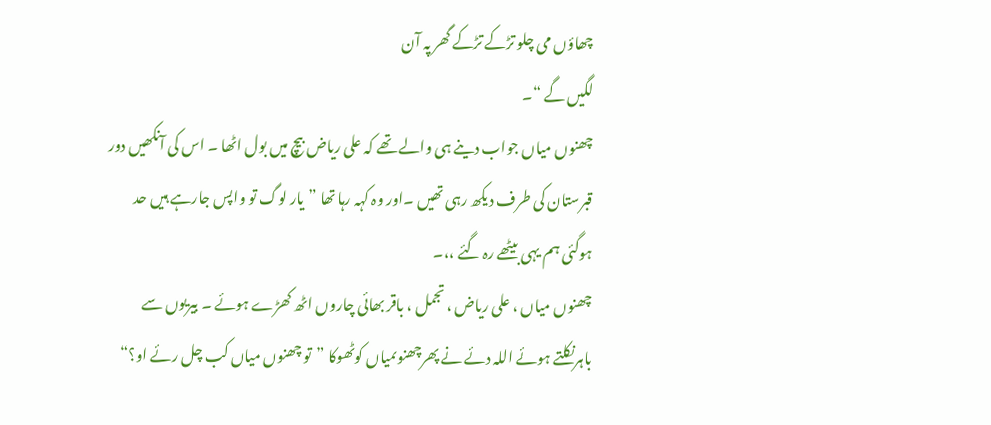چھاؤں می چلو تڑکے تڑکے گھر پہ آن
لگیں گے “۔
چھنوں میاں جواب دینے ہی والے تھے کہ علی ریاض بیچ میں بول اٹھا ۔ اس کی آنکھیں دور
قبرستان کی طرف دیکھ رہی تھیں ۔اور وہ کہہ رہا تھا ”یار لوگ تو واپس جارہے ہیں حد
ہوگئی ہم یہی بیٹھے رہ گئے ،،۔
چھنوں میاں ، علی ریاض ، تجمل ، باقر بھائی چاروں اٹھ کھڑے ہوئے ۔ بیریوں سے
باہرنکلتے ہوئے اللہ دئے نے پھرچھنوںمیاں کوٹھوکا ”تو چھنوں میاں کب چل رئے او؟“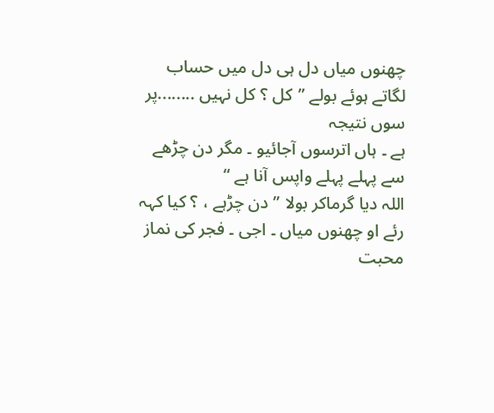چھنوں میاں دل ہی دل میں حساب لگاتے ہوئے بولے ”کل ؟ کل نہیں ........پر سوں نتیجہ
ہے ۔ ہاں اترسوں آجائیو ۔ مگر دن چڑھے سے پہلے پہلے واپس آنا ہے “
اللہ دیا گرماکر بولا ” دن چڑہے ، ؟ کیا کہہ رئے او چھنوں میاں ۔ اجی ۔ فجر کی نماز
محبت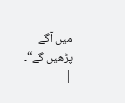میں آگے پڑھیں گے“۔
|